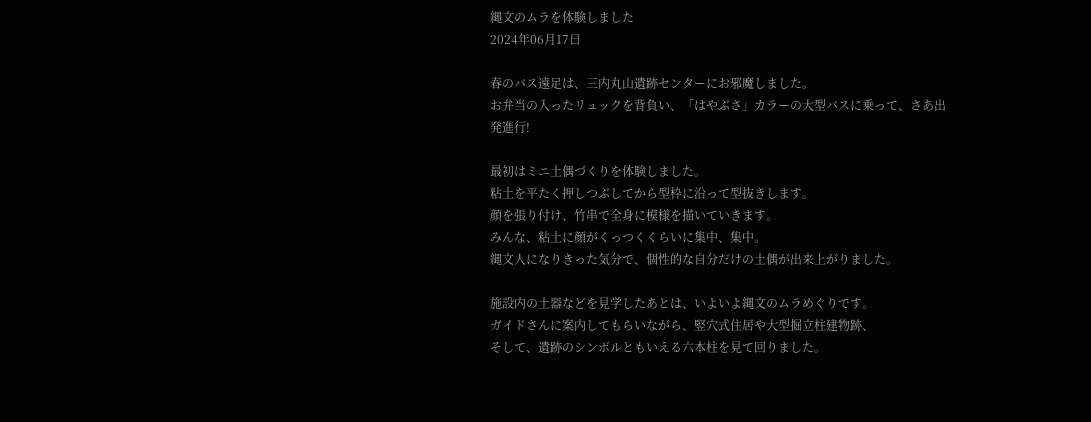縄文のムラを体験しました
2024年06月17日

春のバス遠足は、三内丸山遺跡センターにお邪魔しました。
お弁当の入ったリュックを背負い、「はやぶさ」カラーの大型バスに乗って、さあ出発進行!

最初はミニ土偶づくりを体験しました。
粘土を平たく押しつぶしてから型枠に沿って型抜きします。
顔を張り付け、竹串で全身に模様を描いていきます。
みんな、粘土に顔がくっつくくらいに集中、集中。
縄文人になりきった気分で、個性的な自分だけの土偶が出来上がりました。

施設内の土器などを見学したあとは、いよいよ縄文のムラめぐりです。
ガイドさんに案内してもらいながら、竪穴式住居や大型掘立柱建物跡、
そして、遺跡のシンボルともいえる六本柱を見て回りました。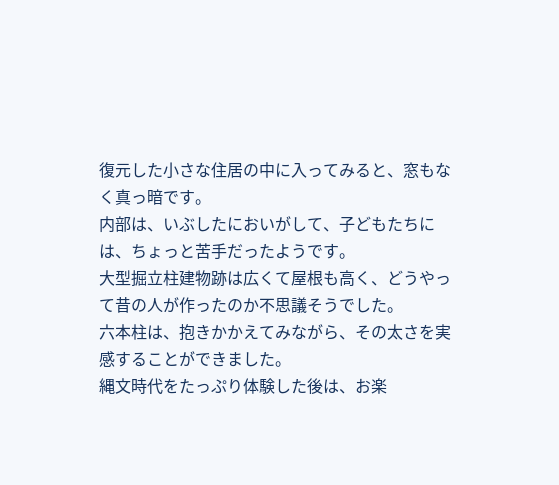復元した小さな住居の中に入ってみると、窓もなく真っ暗です。
内部は、いぶしたにおいがして、子どもたちには、ちょっと苦手だったようです。
大型掘立柱建物跡は広くて屋根も高く、どうやって昔の人が作ったのか不思議そうでした。
六本柱は、抱きかかえてみながら、その太さを実感することができました。
縄文時代をたっぷり体験した後は、お楽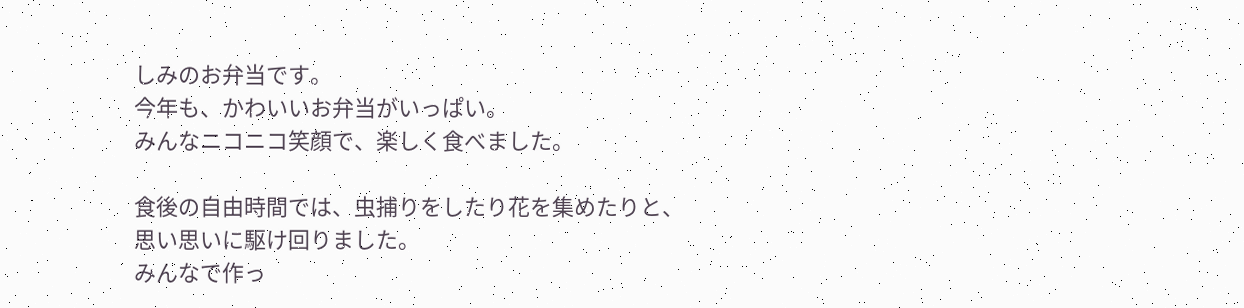しみのお弁当です。
今年も、かわいいお弁当がいっぱい。
みんなニコニコ笑顔で、楽しく食べました。

食後の自由時間では、虫捕りをしたり花を集めたりと、思い思いに駆け回りました。
みんなで作っ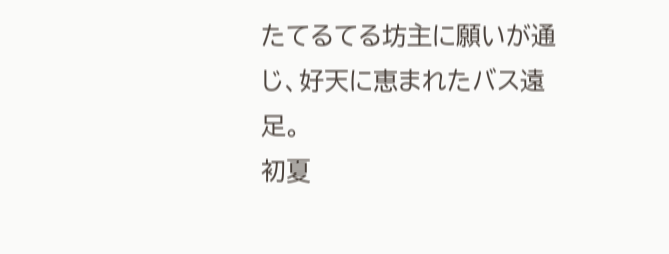たてるてる坊主に願いが通じ、好天に恵まれたバス遠足。
初夏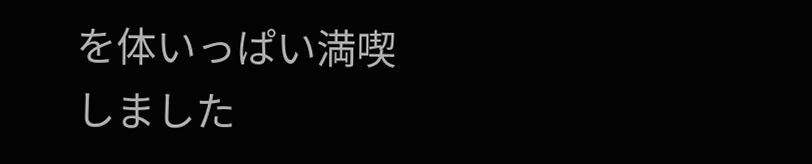を体いっぱい満喫しました